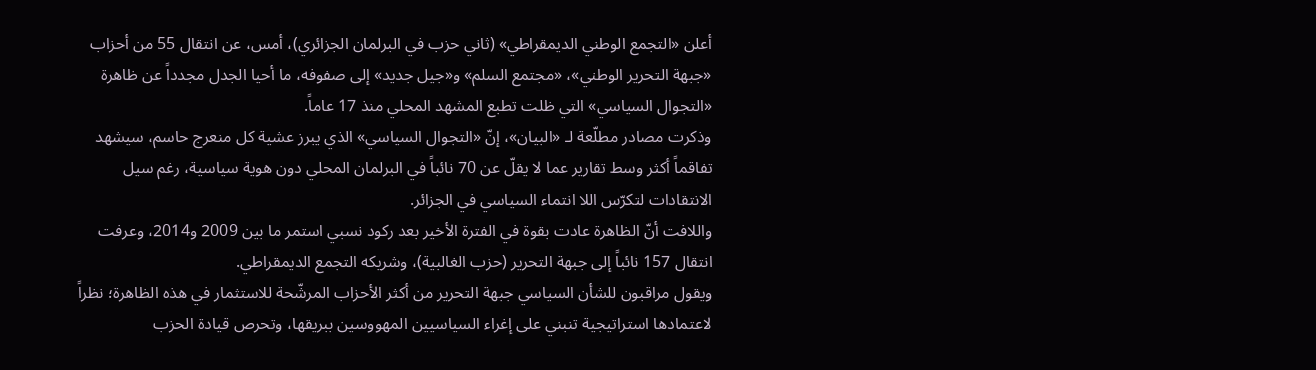أعلن «التجمع الوطني الديمقراطي» (ثاني حزب في البرلمان الجزائري)، أمس، عن انتقال 55 من أحزاب «جبهة التحرير الوطني»، «مجتمع السلم» و«جيل جديد» إلى صفوفه، ما أحيا الجدل مجدداً عن ظاهرة «التجوال السياسي» التي ظلت تطبع المشهد المحلي منذ 17 عاماً.
وذكرت مصادر مطلّعة لـ «البيان»، إنّ «التجوال السياسي» الذي يبرز عشية كل منعرج حاسم، سيشهد تفاقماً أكثر وسط تقارير عما لا يقلّ عن 70 نائباً في البرلمان المحلي دون هوية سياسية، رغم سيل الانتقادات لتكرّس اللا انتماء السياسي في الجزائر.
واللافت أنّ الظاهرة عادت بقوة في الفترة الأخير بعد ركود نسبي استمر ما بين 2009 و2014، وعرفت انتقال 157 نائباً إلى جبهة التحرير (حزب الغالبية)، وشريكه التجمع الديمقراطي.
ويقول مراقبون للشأن السياسي جبهة التحرير من أكثر الأحزاب المرشّحة للاستثمار في هذه الظاهرة؛ نظراً لاعتمادها استراتيجية تنبني على إغراء السياسيين المهووسين ببريقها، وتحرص قيادة الحزب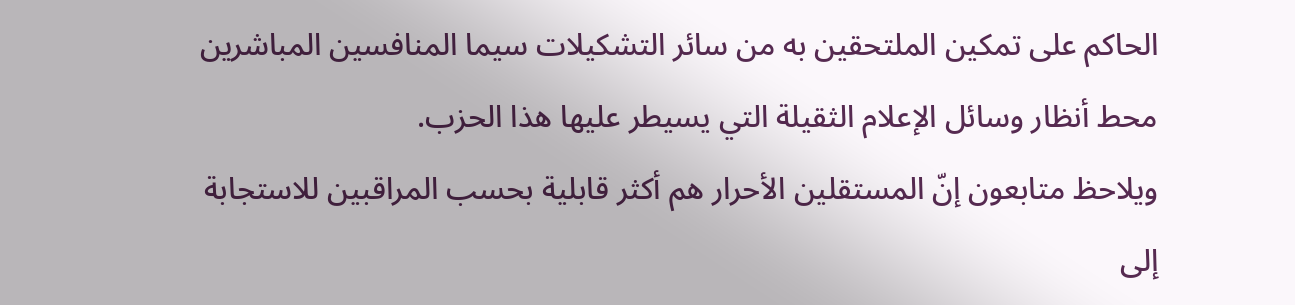الحاكم على تمكين الملتحقين به من سائر التشكيلات سيما المنافسين المباشرين محط أنظار وسائل الإعلام الثقيلة التي يسيطر عليها هذا الحزب.
ويلاحظ متابعون إنّ المستقلين الأحرار هم أكثر قابلية بحسب المراقبين للاستجابة إلى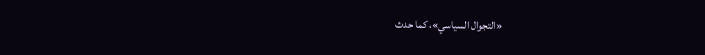«التجوال السياسي»، كما حدث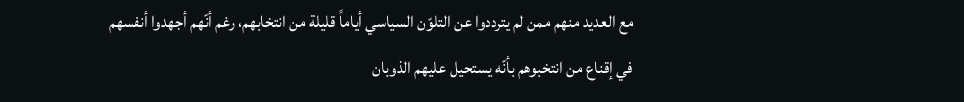مع العديد منهم ممن لم يترددوا عن التلوّن السياسي أياماً قليلة من انتخابهم، رغم أنّهم أجهدوا أنفسهم في إقناع من انتخبوهم بأنّه يستحيل عليهم الذوبان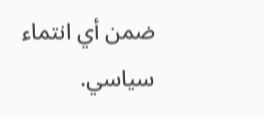ضمن أي انتماء سياسي.